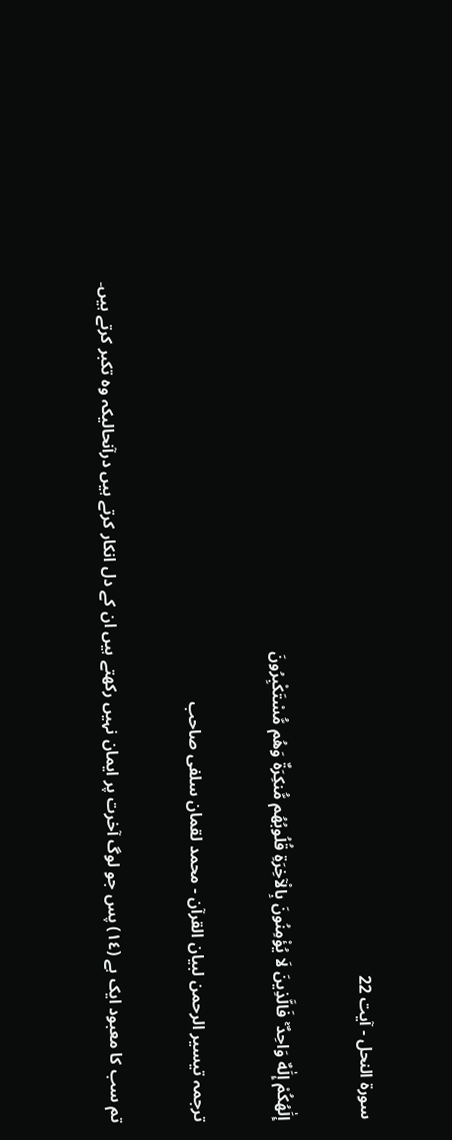سورة النحل - آیت 22

إِلَٰهُكُمْ إِلَٰهٌ وَاحِدٌ ۚ فَالَّذِينَ لَا يُؤْمِنُونَ بِالْآخِرَةِ قُلُوبُهُم مُّنكِرَةٌ وَهُم مُّسْتَكْبِرُونَ

ترجمہ تیسیر الرحمن لبیان القرآن - محمد لقمان سلفی صاحب

تم سب کا معبود ایک ہے (١٤) پس جو لوگ آخرت پر ایمان نہیں رکھتے ہیں ان کے دل انکار کرتے ہیں درآنحالیکہ وہ تکبر کرتے ہیں۔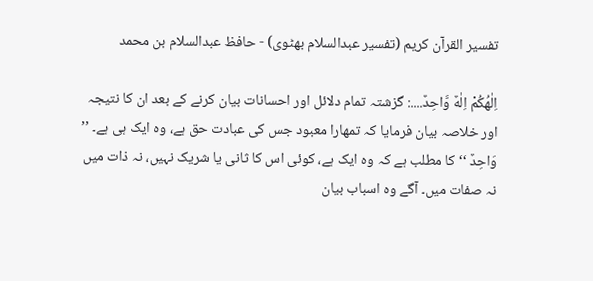تفسیر القرآن کریم (تفسیر عبدالسلام بھٹوی) - حافظ عبدالسلام بن محمد

اِلٰهُكُمْ اِلٰهٌ وَّاحِدٌ....: گزشتہ تمام دلائل اور احسانات بیان کرنے کے بعد ان کا نتیجہ اور خلاصہ بیان فرمایا کہ تمھارا معبود جس کی عبادت حق ہے، وہ ایک ہی ہے۔ ’’ وَاحِدٌ ‘‘ کا مطلب ہے کہ وہ ایک ہے، کوئی اس کا ثانی یا شریک نہیں، نہ ذات میں نہ صفات میں۔ آگے وہ اسباب بیان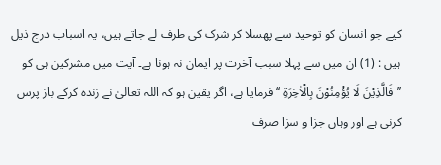کیے جو انسان کو توحید سے پھسلا کر شرک کی طرف لے جاتے ہیں، یہ اسباب درج ذیل ہیں : (1) ان میں سے پہلا سبب آخرت پر ایمان نہ ہونا ہے۔ آیت میں مشرکین ہی کو ’’فَالَّذِيْنَ لَا يُؤْمِنُوْنَ بِالْاٰخِرَةِ ‘‘ فرمایا ہے، اگر یقین ہو کہ اللہ تعالیٰ نے زندہ کرکے باز پرس کرنی ہے اور وہاں جزا و سزا صرف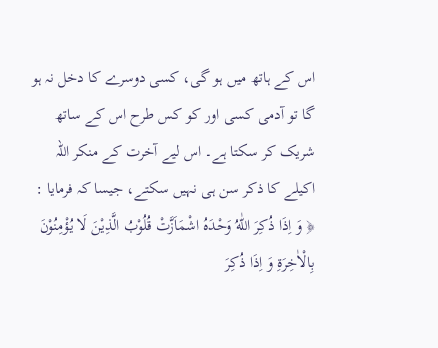اس کے ہاتھ میں ہو گی، کسی دوسرے کا دخل نہ ہو گا تو آدمی کسی اور کو کس طرح اس کے ساتھ شریک کر سکتا ہے۔ اس لیے آخرت کے منکر اللہ اکیلے کا ذکر سن ہی نہیں سکتے، جیسا کہ فرمایا : ﴿ وَ اِذَا ذُكِرَ اللّٰهُ وَحْدَهُ اشْمَاَزَّتْ قُلُوْبُ الَّذِيْنَ لَا يُؤْمِنُوْنَ بِالْاٰخِرَةِ وَ اِذَا ذُكِرَ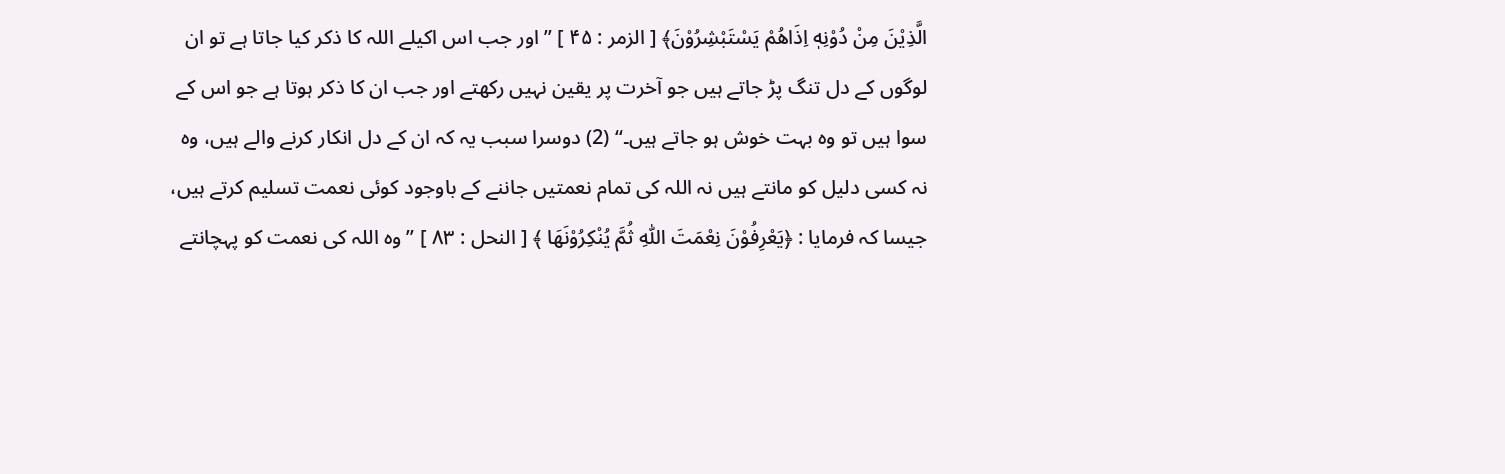الَّذِيْنَ مِنْ دُوْنِهٖ اِذَاهُمْ يَسْتَبْشِرُوْنَ﴾ [ الزمر : ۴۵ ] ’’اور جب اس اکیلے اللہ کا ذکر کیا جاتا ہے تو ان لوگوں کے دل تنگ پڑ جاتے ہیں جو آخرت پر یقین نہیں رکھتے اور جب ان کا ذکر ہوتا ہے جو اس کے سوا ہیں تو وہ بہت خوش ہو جاتے ہیں۔‘‘ (2) دوسرا سبب یہ کہ ان کے دل انکار کرنے والے ہیں، وہ نہ کسی دلیل کو مانتے ہیں نہ اللہ کی تمام نعمتیں جاننے کے باوجود کوئی نعمت تسلیم کرتے ہیں، جیسا کہ فرمایا : ﴿يَعْرِفُوْنَ نِعْمَتَ اللّٰهِ ثُمَّ يُنْكِرُوْنَهَا ﴾ [ النحل : ۸۳ ] ’’وہ اللہ کی نعمت کو پہچانتے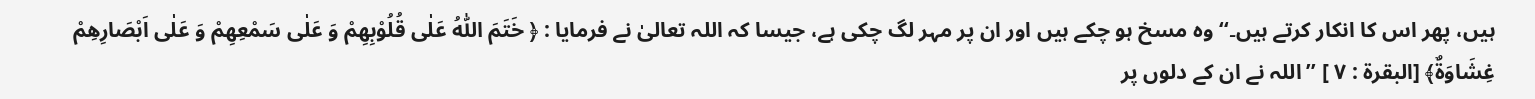ہیں، پھر اس کا انکار کرتے ہیں۔‘‘ وہ مسخ ہو چکے ہیں اور ان پر مہر لگ چکی ہے، جیسا کہ اللہ تعالیٰ نے فرمایا : ﴿ خَتَمَ اللّٰهُ عَلٰى قُلُوْبِهِمْ وَ عَلٰى سَمْعِهِمْ وَ عَلٰى اَبْصَارِهِمْ غِشَاوَةٌ﴾ [البقرۃ : ۷ ] ’’اللہ نے ان کے دلوں پر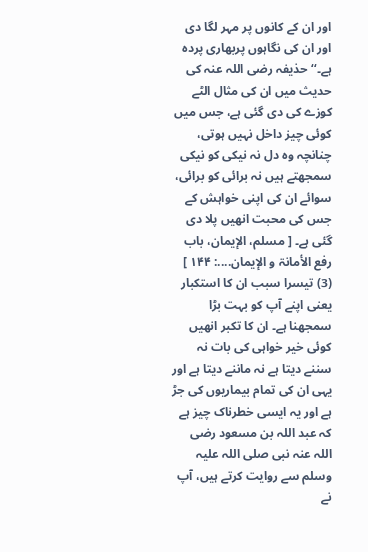اور ان کے کانوں پر مہر لگا دی اور ان کی نگاہوں پربھاری پردہ ہے۔‘‘ حذیفہ رضی اللہ عنہ کی حدیث میں ان کی مثال الٹے کوزے کی دی گئی ہے، جس میں کوئی چیز داخل نہیں ہوتی، چنانچہ وہ دل نہ نیکی کو نیکی سمجھتے ہیں نہ برائی کو برائی، سوائے ان کی اپنی خواہش کے جس کی محبت انھیں پلا دی گئی ہے۔ [ مسلم، الإیمان، باب رفع الأمانۃ و الإیمان....: ۱۴۴ ] (3) تیسرا سبب ان کا استکبار یعنی اپنے آپ کو بہت بڑا سمجھنا ہے۔ ان کا تکبر انھیں کوئی خیر خواہی کی بات نہ سننے دیتا ہے نہ ماننے دیتا ہے اور یہی ان کی تمام بیماریوں کی جڑ ہے اور یہ ایسی خطرناک چیز ہے کہ عبد اللہ بن مسعود رضی اللہ عنہ نبی صلی اللہ علیہ وسلم سے روایت کرتے ہیں، آپ نے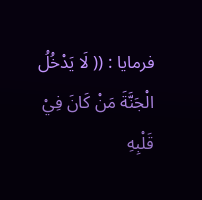فرمایا : (( لَا يَدْخُلُ الْجَنَّةَ مَنْ كَانَ فِيْ قَلْبِهِ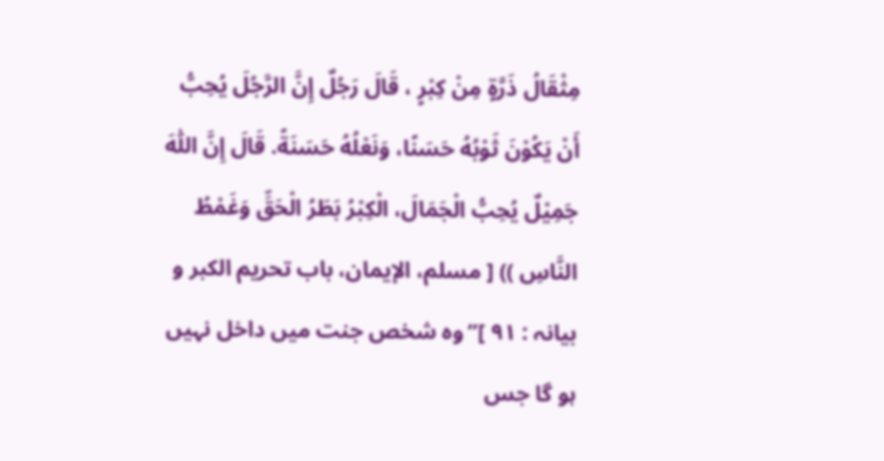مِثْقَالُ ذَرَّةٍ مِنْ كِبْرٍ ، قَالَ رَجُلٌ إِنَّ الرَّجُلَ يُحِبُّ أَنْ يَكُوْنَ ثَوْبُهُ حَسَنًا، وَنَعْلُهُ حَسَنَةً. قَالَ إِنَّ اللّٰهَ جَمِيْلٌ يُحِبُّ الْجَمَالَ، الْكِبْرُ بَطَرُ الْحَقِّ وَغَمْطُ النَّاسِ )) [ مسلم، الإیمان، باب تحریم الکبر و بیانہ : ۹۱ ]’’وہ شخص جنت میں داخل نہیں ہو گا جس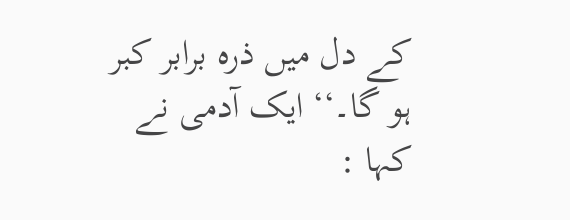کے دل میں ذرہ برابر کبر ہو گا۔‘‘ ایک آدمی نے کہا :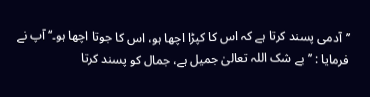’’آدمی پسند کرتا ہے کہ اس کا کپڑا اچھا ہو، اس کا جوتا اچھا ہو۔‘‘ آپ نے فرمایا : ’’بے شک اللہ تعالیٰ جمیل ہے، جمال کو پسند کرتا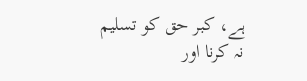ہے، کبر حق کو تسلیم نہ کرنا اور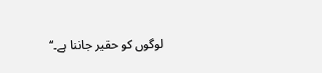لوگوں کو حقیر جاننا ہے۔‘‘